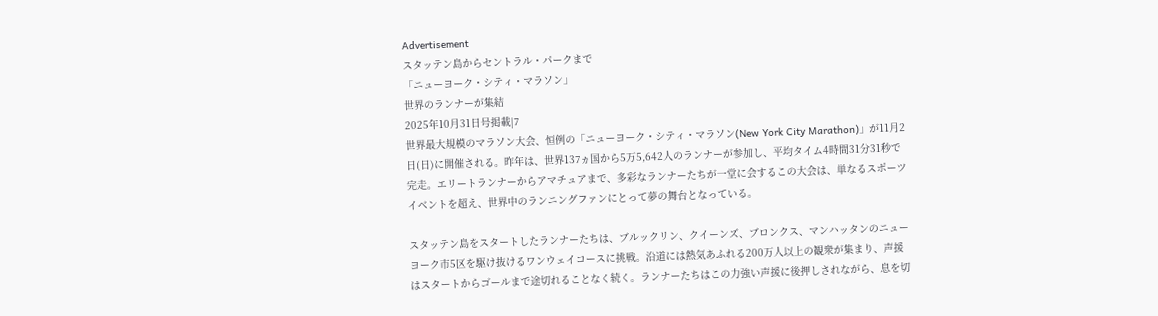Advertisement
スタッテン島からセントラル・パークまで
「ニューヨーク・シティ・マラソン」
世界のランナーが集結
2025年10月31日号掲載|7
世界最大規模のマラソン大会、恒例の「ニューヨーク・シティ・マラソン(New York City Marathon)」が11月2日(日)に開催される。昨年は、世界137ヵ国から5万5,642人のランナーが参加し、平均タイム4時間31分31秒で完走。エリートランナーからアマチュアまで、多彩なランナーたちが一堂に会するこの大会は、単なるスポーツイベントを超え、世界中のランニングファンにとって夢の舞台となっている。

スタッテン島をスタートしたランナーたちは、ブルックリン、クイーンズ、ブロンクス、マンハッタンのニューヨーク市5区を駆け抜けるワンウェイコースに挑戦。沿道には熱気あふれる200万人以上の観衆が集まり、声援はスタートからゴールまで途切れることなく続く。ランナーたちはこの力強い声援に後押しされながら、息を切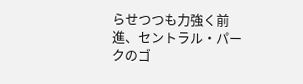らせつつも力強く前進、セントラル・パークのゴ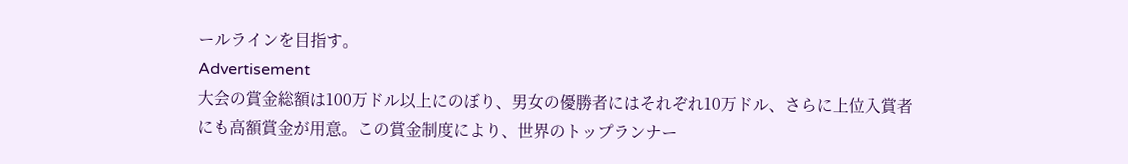ールラインを目指す。
Advertisement
大会の賞金総額は100万ドル以上にのぼり、男女の優勝者にはそれぞれ10万ドル、さらに上位入賞者にも高額賞金が用意。この賞金制度により、世界のトップランナー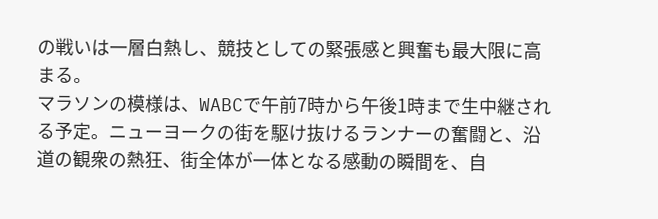の戦いは一層白熱し、競技としての緊張感と興奮も最大限に高まる。
マラソンの模様は、WABCで午前7時から午後1時まで生中継される予定。ニューヨークの街を駆け抜けるランナーの奮闘と、沿道の観衆の熱狂、街全体が一体となる感動の瞬間を、自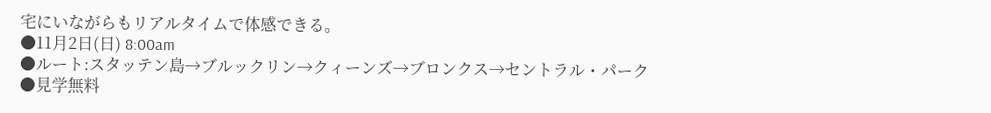宅にいながらもリアルタイムで体感できる。
●11月2日(日) 8:00am
●ルート:スタッテン島→ブルックリン→クィーンズ→ブロンクス→セントラル・パーク
●見学無料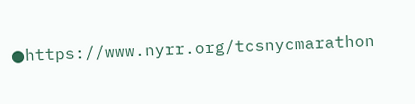●https://www.nyrr.org/tcsnycmarathon